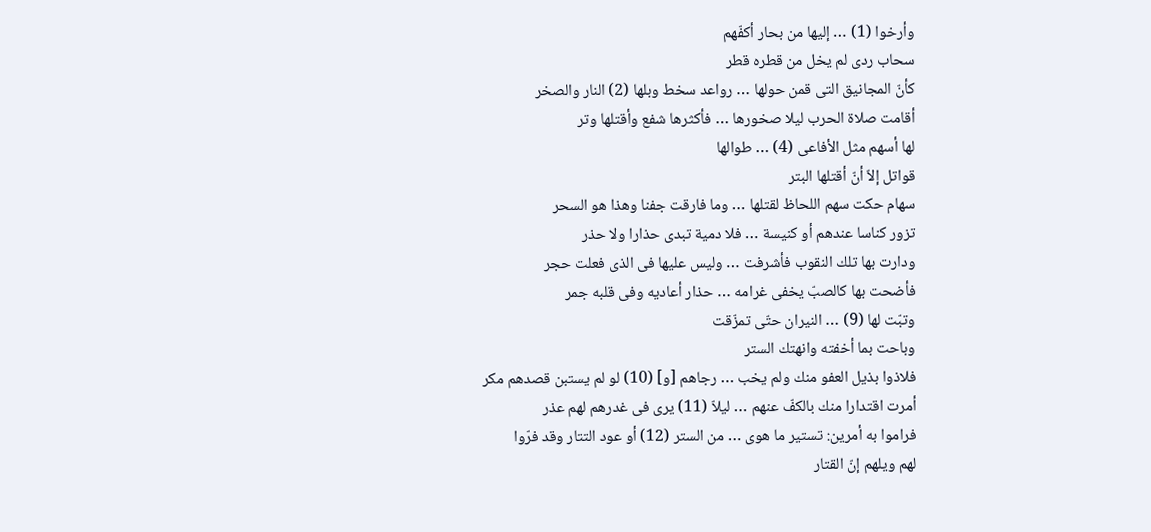وأرخوا (1) … إليها من بحار أكفّهم
سحاب ردى لم يخل من قطره قطر
كأنّ المجانيق التى قمن حولها … رواعد سخط وبلها (2) النار والصخر
أقامت صلاة الحرب ليلا صخورها … فأكثرها شفع وأقتلها وتر
لها أسهم مثل الأفاعى (4) … طوالها
قواتل إلاّ أنّ أقتلها البتر
سهام حكت سهم اللحاظ لقتلها … وما فارقت جفنا وهذا هو السحر
تزور كناسا عندهم أو كنيسة … فلا دمية تبدى حذارا ولا حذر
ودارت بها تلك النقوب فأشرفت … وليس عليها فى الذى فعلت حجر
فأضحت بها كالصبّ يخفى غرامه … حذار أعاديه وفى قلبه جمر
وتبّت لها (9) … النيران حتّى تمزّقت
وباحت بما أخفته وانهتك الستر
فلاذوا بذيل العفو منك ولم يخب … رجاهم [و] (10) لو لم يستبن قصدهم مكر
أمرت اقتدارا منك بالكفّ عنهم … ليلاّ (11) يرى فى غدرهم لهم عذر
فراموا به أمرين: تستير ما هوى … من الستر (12) أو عود التتار وقد فرّوا
لهم ويلهم إنّ القتار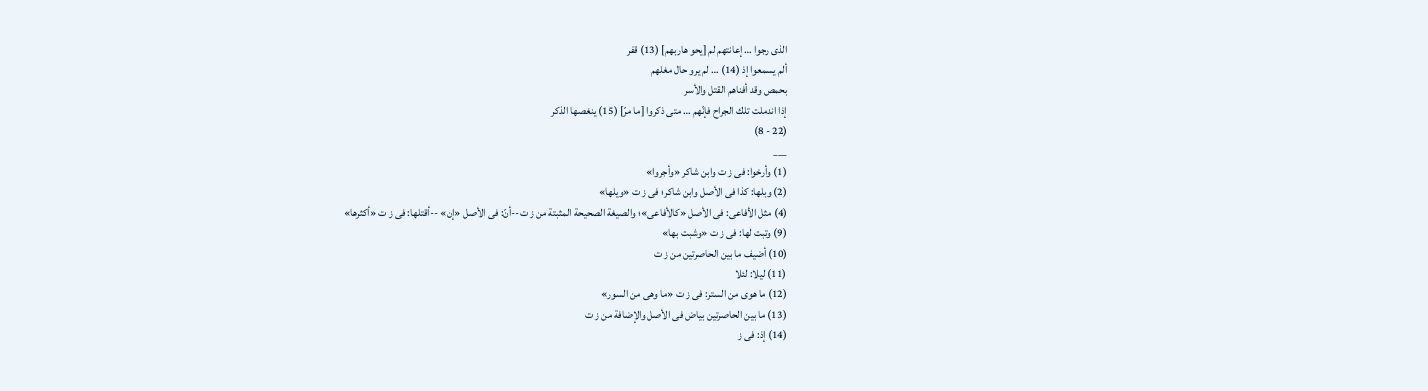الذى رجوا … إعانتهم لم [يحو هاربهم] (13) قفر
ألم يسمعوا إذ (14) … لم يرو حال مغلهم
بحمص وقد أفناهم القتل والأسر
إذا اندملت تلك الجراح فإنّهم … متى ذكروا [ما مرّ] (15) ينغصها الذكر
(22 - 8)
___
(1) وأرخوا: فى ز ت وابن شاكر «وأجروا»
(2) وبلها: كذا فى الأصل وابن شاكر؛ فى ز ت «ويلها»
(4) مثل الأفاعى: فى الأصل «كالأفاعى»؛ والصيغة الصحيحة المثبتة من ز ت--أنّ: فى الأصل «إن» --أقتلها: فى ز ت «أكثرها»
(9) وتبت لها: فى ز ت «وشبت بها»
(10) أضيف ما بين الحاصرتين من ز ت
(11) ليلا: لئلا
(12) ما هوى من الستر: فى ز ت «ما وهى من السور»
(13) ما بين الحاصرتين بياض فى الأصل والإضافة من ز ت
(14) إذ: فى ز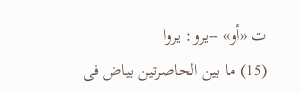ت «أو» --يرو: يروا
(15) ما بين الحاصرتين بياض فى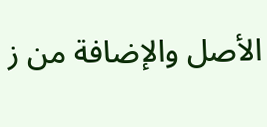الأصل والإضافة من ز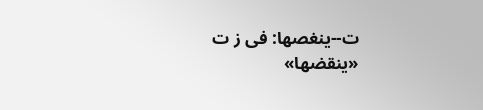ت--ينغصها: فى ز ت «ينقضها»